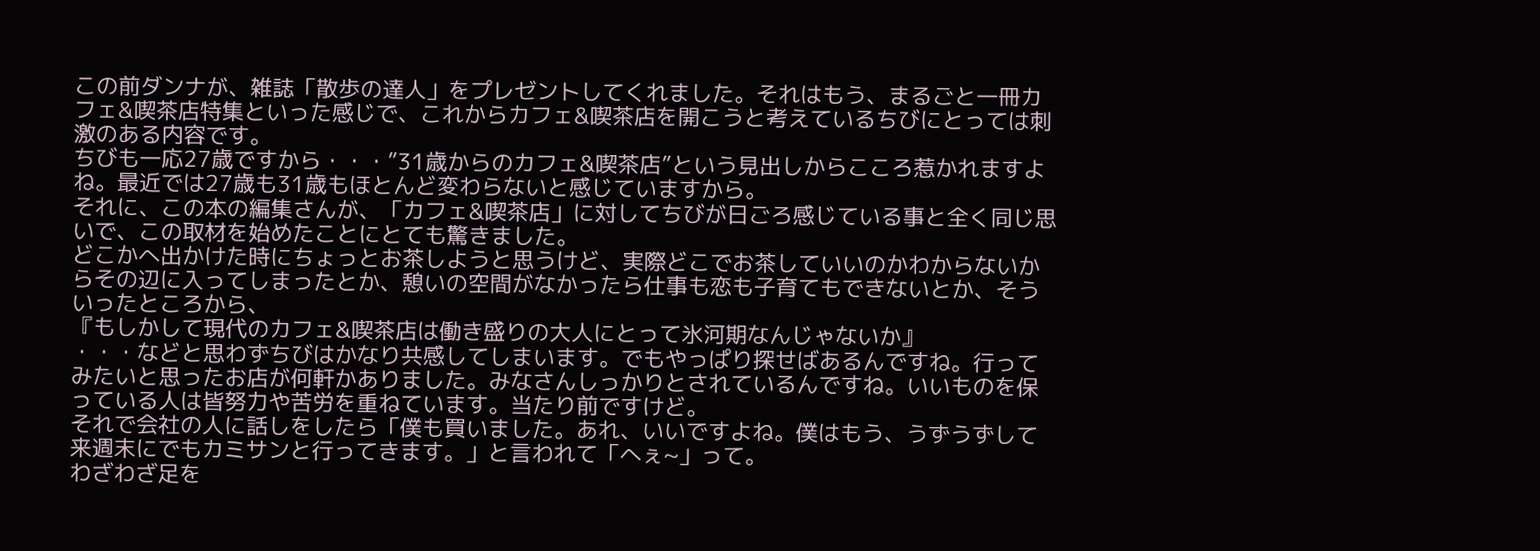この前ダンナが、雑誌「散歩の達人」をプレゼントしてくれました。それはもう、まるごと一冊カフェ&喫茶店特集といった感じで、これからカフェ&喫茶店を開こうと考えているちびにとっては刺激のある内容です。
ちびも一応27歳ですから・・・”31歳からのカフェ&喫茶店”という見出しからこころ惹かれますよね。最近では27歳も31歳もほとんど変わらないと感じていますから。
それに、この本の編集さんが、「カフェ&喫茶店」に対してちびが日ごろ感じている事と全く同じ思いで、この取材を始めたことにとても驚きました。
どこかへ出かけた時にちょっとお茶しようと思うけど、実際どこでお茶していいのかわからないからその辺に入ってしまったとか、憩いの空間がなかったら仕事も恋も子育てもできないとか、そういったところから、
『もしかして現代のカフェ&喫茶店は働き盛りの大人にとって氷河期なんじゃないか』
・・・などと思わずちびはかなり共感してしまいます。でもやっぱり探せばあるんですね。行ってみたいと思ったお店が何軒かありました。みなさんしっかりとされているんですね。いいものを保っている人は皆努力や苦労を重ねています。当たり前ですけど。
それで会社の人に話しをしたら「僕も買いました。あれ、いいですよね。僕はもう、うずうずして来週末にでもカミサンと行ってきます。」と言われて「へぇ~」って。
わざわざ足を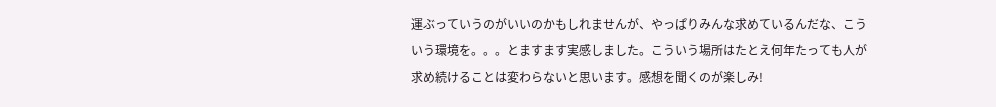運ぶっていうのがいいのかもしれませんが、やっぱりみんな求めているんだな、こういう環境を。。。とますます実感しました。こういう場所はたとえ何年たっても人が求め続けることは変わらないと思います。感想を聞くのが楽しみ!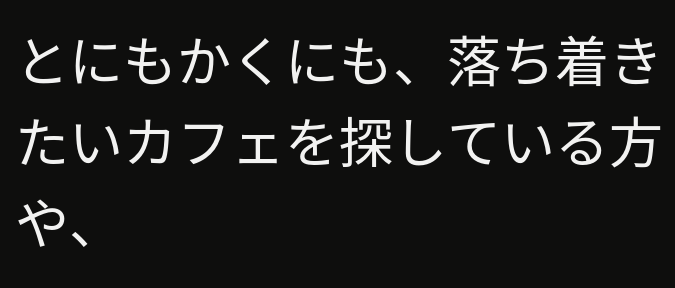とにもかくにも、落ち着きたいカフェを探している方や、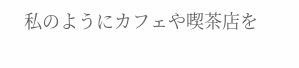私のようにカフェや喫茶店を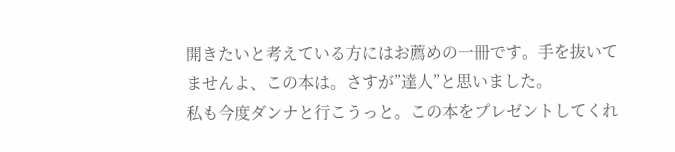開きたいと考えている方にはお薦めの一冊です。手を抜いてませんよ、この本は。さすが”達人”と思いました。
私も今度ダンナと行こうっと。この本をプレゼントしてくれ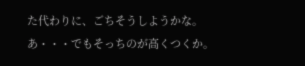た代わりに、ごちそうしようかな。あ・・・でもそっちのが高くつくか。